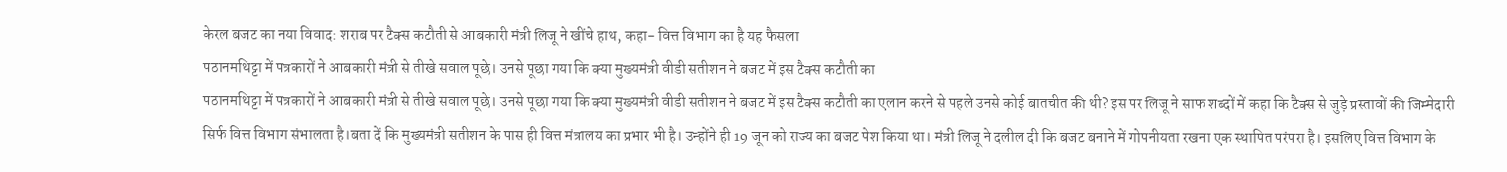केरल बजट का नया विवाद: शराब पर टैक्स कटौती से आबकारी मंत्री लिजू ने खींचे हाथ, कहा- वित्त विभाग का है यह फैसला
पठानमथिट्टा में पत्रकारों ने आबकारी मंत्री से तीखे सवाल पूछे। उनसे पूछा गया कि क्या मुख्यमंत्री वीडी सतीशन ने बजट में इस टैक्स कटौती का
पठानमथिट्टा में पत्रकारों ने आबकारी मंत्री से तीखे सवाल पूछे। उनसे पूछा गया कि क्या मुख्यमंत्री वीडी सतीशन ने बजट में इस टैक्स कटौती का एलान करने से पहले उनसे कोई बातचीत की थी? इस पर लिजू ने साफ शब्दों में कहा कि टैक्स से जुड़े प्रस्तावों की जिम्मेदारी सिर्फ वित्त विभाग संभालता है।बता दें कि मुख्यमंत्री सतीशन के पास ही वित्त मंत्रालय का प्रभार भी है। उन्होंने ही 19 जून को राज्य का बजट पेश किया था। मंत्री लिजू ने दलील दी कि बजट बनाने में गोपनीयता रखना एक स्थापित परंपरा है। इसलिए वित्त विभाग के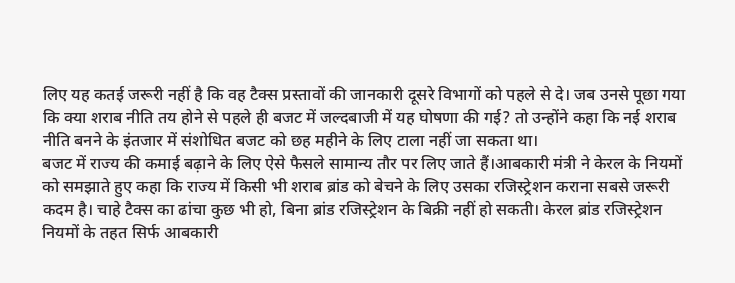लिए यह कतई जरूरी नहीं है कि वह टैक्स प्रस्तावों की जानकारी दूसरे विभागों को पहले से दे। जब उनसे पूछा गया कि क्या शराब नीति तय होने से पहले ही बजट में जल्दबाजी में यह घोषणा की गई? तो उन्होंने कहा कि नई शराब नीति बनने के इंतजार में संशोधित बजट को छह महीने के लिए टाला नहीं जा सकता था।
बजट में राज्य की कमाई बढ़ाने के लिए ऐसे फैसले सामान्य तौर पर लिए जाते हैं।आबकारी मंत्री ने केरल के नियमों को समझाते हुए कहा कि राज्य में किसी भी शराब ब्रांड को बेचने के लिए उसका रजिस्ट्रेशन कराना सबसे जरूरी कदम है। चाहे टैक्स का ढांचा कुछ भी हो, बिना ब्रांड रजिस्ट्रेशन के बिक्री नहीं हो सकती। केरल ब्रांड रजिस्ट्रेशन नियमों के तहत सिर्फ आबकारी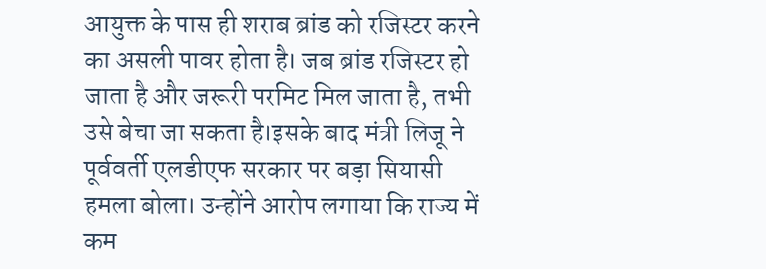आयुक्त के पास ही शराब ब्रांड को रजिस्टर करने का असली पावर होता है। जब ब्रांड रजिस्टर हो जाता है और जरूरी परमिट मिल जाता है, तभी उसे बेचा जा सकता है।इसके बाद मंत्री लिजू ने पूर्ववर्ती एलडीएफ सरकार पर बड़ा सियासी हमला बोला। उन्होंने आरोप लगाया कि राज्य में कम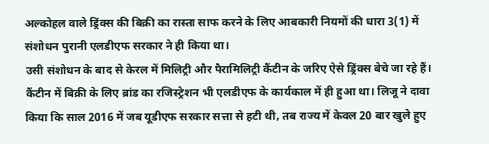अल्कोहल वाले ड्रिंक्स की बिक्री का रास्ता साफ करने के लिए आबकारी नियमों की धारा 3(1) में संशोधन पुरानी एलडीएफ सरकार ने ही किया था।
उसी संशोधन के बाद से केरल में मिलिट्री और पैरामिलिट्री कैंटीन के जरिए ऐसे ड्रिंक्स बेचे जा रहे हैं। कैंटीन में बिक्री के लिए ब्रांड का रजिस्ट्रेशन भी एलडीएफ के कार्यकाल में ही हुआ था। लिजू ने दावा किया कि साल 2016 में जब यूडीएफ सरकार सत्ता से हटी थी, तब राज्य में केवल 20 बार खुले हुए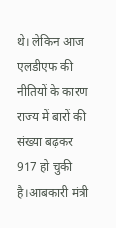थे। लेकिन आज एलडीएफ की नीतियों के कारण राज्य में बारों की संख्या बढ़कर 917 हो चुकी है।आबकारी मंत्री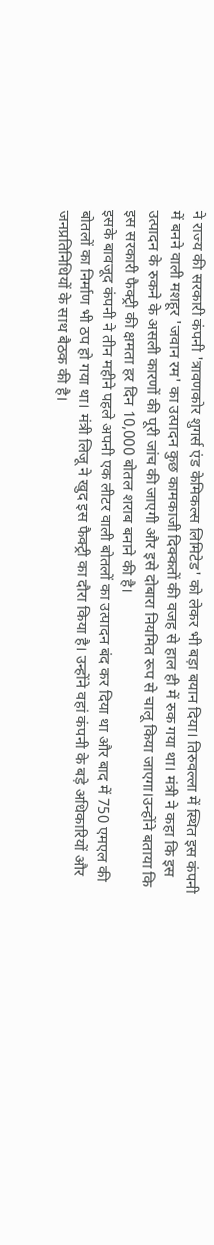ने राज्य की सरकारी कंपनी 'त्रावणकोर शुगर्स एंड केमिकल्स लिमिटेड' को लेकर भी बड़ा बयान दिया। तिरुवल्ला में स्थित इस कंपनी में बनने वाली मशहूर 'जवान रम' का उत्पादन कुछ कामकाजी दिक्कतों की वजह से हाल ही में रुक गया था। मंत्री ने कहा कि इस उत्पादन के रुकने के असली कारणों की पूरी जांच की जाएगी और इसे दोबारा नियमित रूप से चालू किया जाएगा।उन्होंने बताया कि इस सरकारी फैक्ट्री की क्षमता हर दिन 10,000 बोतल शराब बनाने की है।
इसके बावजूद कंपनी ने तीन महीने पहले अपनी एक लीटर वाली बोतलों का उत्पादन बंद कर दिया था और बाद में 750 एमएल की बोतलों का निर्माण भी ठप हो गया था। मंत्री लिजू ने खुद इस फैक्ट्री का दौरा किया है। उन्होंने वहां कंपनी के बड़े अधिकारियों और जनप्रतिनिधियों के साथ बैठक की है।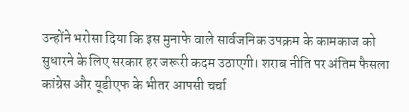उन्होंने भरोसा दिया कि इस मुनाफे वाले सार्वजनिक उपक्रम के कामकाज को सुधारने के लिए सरकार हर जरूरी कदम उठाएगी। शराब नीति पर अंतिम फैसला कांग्रेस और यूडीएफ के भीतर आपसी चर्चा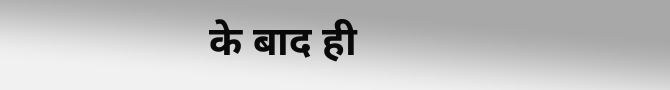के बाद ही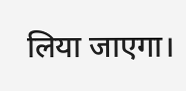लिया जाएगा।